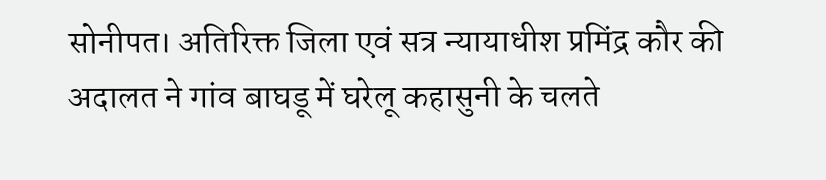सोनीपत। अतिरिक्त जिला एवं सत्र न्यायाधीश प्रमिंद्र कौर की अदालत ने गांव बाघडू में घरेलू कहासुनी के चलते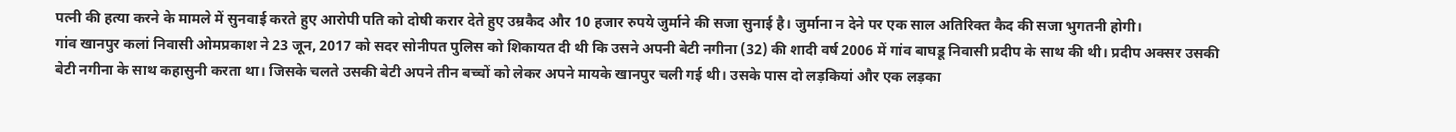पत्नी की हत्या करने के मामले में सुनवाई करते हुए आरोपी पति को दोषी करार देते हुए उम्रकैद और 10 हजार रुपये जुर्माने की सजा सुनाई है। जुर्माना न देने पर एक साल अतिरिक्त कैद की सजा भुगतनी होगी।
गांव खानपुर कलां निवासी ओमप्रकाश ने 23 जून, 2017 को सदर सोनीपत पुलिस को शिकायत दी थी कि उसने अपनी बेटी नगीना (32) की शादी वर्ष 2006 में गांव बाघडू निवासी प्रदीप के साथ की थी। प्रदीप अक्सर उसकी बेटी नगीना के साथ कहासुनी करता था। जिसके चलते उसकी बेटी अपने तीन बच्चों को लेकर अपने मायके खानपुर चली गई थी। उसके पास दो लड़कियां और एक लड़का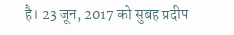है। 23 जून, 2017 को सुबह प्रदीप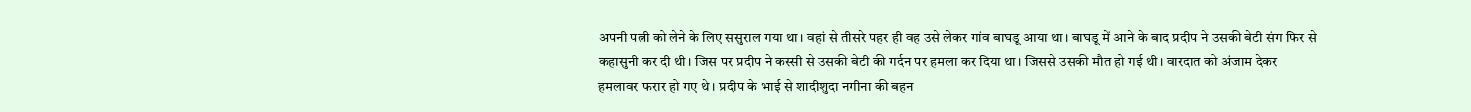अपनी पत्नी को लेने के लिए ससुराल गया था। वहां से तीसरे पहर ही वह उसे लेकर गांव बाघडू आया था। बाघडू में आने के बाद प्रदीप ने उसकी बेटी संग फिर से कहासुनी कर दी थी। जिस पर प्रदीप ने कस्सी से उसकी बेटी की गर्दन पर हमला कर दिया था। जिससे उसकी मौत हो गई थी। वारदात को अंजाम देकर हमलावर फरार हो गए थे। प्रदीप के भाई से शादीशुदा नगीना की बहन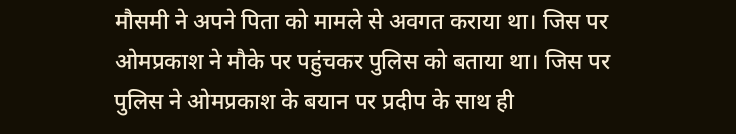मौसमी ने अपने पिता को मामले से अवगत कराया था। जिस पर ओमप्रकाश ने मौके पर पहुंचकर पुलिस को बताया था। जिस पर पुलिस ने ओमप्रकाश के बयान पर प्रदीप के साथ ही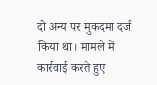दो अन्य पर मुकदमा दर्ज किया था। मामले में कार्रवाई करते हुए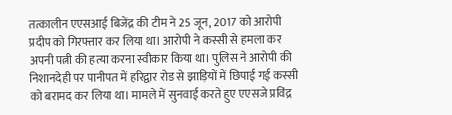तत्कालीन एएसआई बिजेंद्र की टीम ने 25 जून, 2017 को आरोपी प्रदीप को गिरफ्तार कर लिया था। आरोपी ने कस्सी से हमला कर अपनी पत्नी की हत्या करना स्वीकार किया था। पुलिस ने आरोपी की निशानदेही पर पानीपत में हरिद्वार रोड से झाड़ियों में छिपाई गई कस्सी को बरामद कर लिया था। मामले में सुनवाई करते हुए एएसजे प्रविंद्र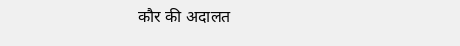कौर की अदालत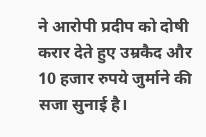ने आरोपी प्रदीप को दोषी करार देते हुए उम्रकैद और 10 हजार रुपये जुर्माने की सजा सुनाई है।